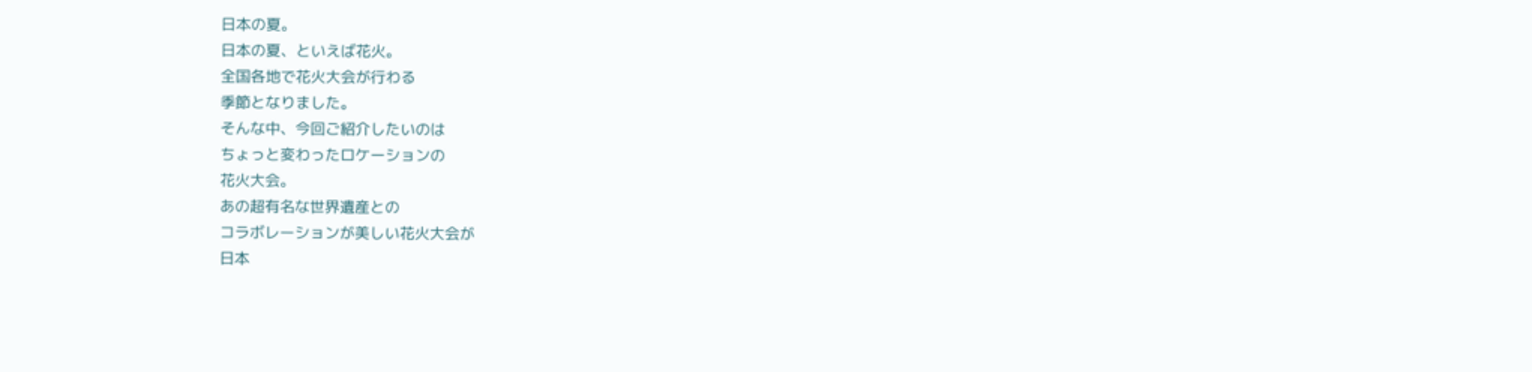日本の夏。
日本の夏、といえば花火。
全国各地で花火大会が行わる
季節となりました。
そんな中、今回ご紹介したいのは
ちょっと変わったロケーションの
花火大会。
あの超有名な世界遺産との
コラボレーションが美しい花火大会が
日本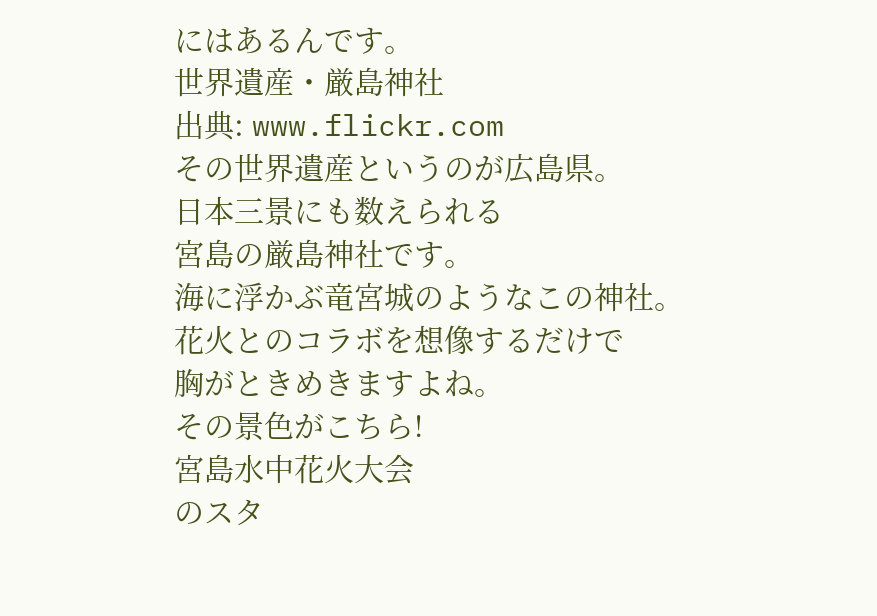にはあるんです。
世界遺産・厳島神社
出典: www.flickr.com
その世界遺産というのが広島県。
日本三景にも数えられる
宮島の厳島神社です。
海に浮かぶ竜宮城のようなこの神社。
花火とのコラボを想像するだけで
胸がときめきますよね。
その景色がこちら!
宮島水中花火大会
のスタ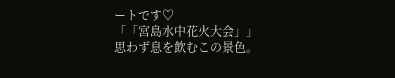ートです♡
「「宮島水中花火大会」」
思わず息を飲むこの景色。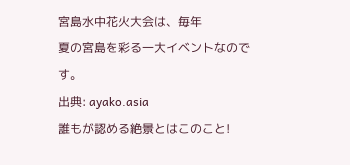宮島水中花火大会は、毎年
夏の宮島を彩る一大イベントなのです。
出典: ayako.asia
誰もが認める絶景とはこのこと!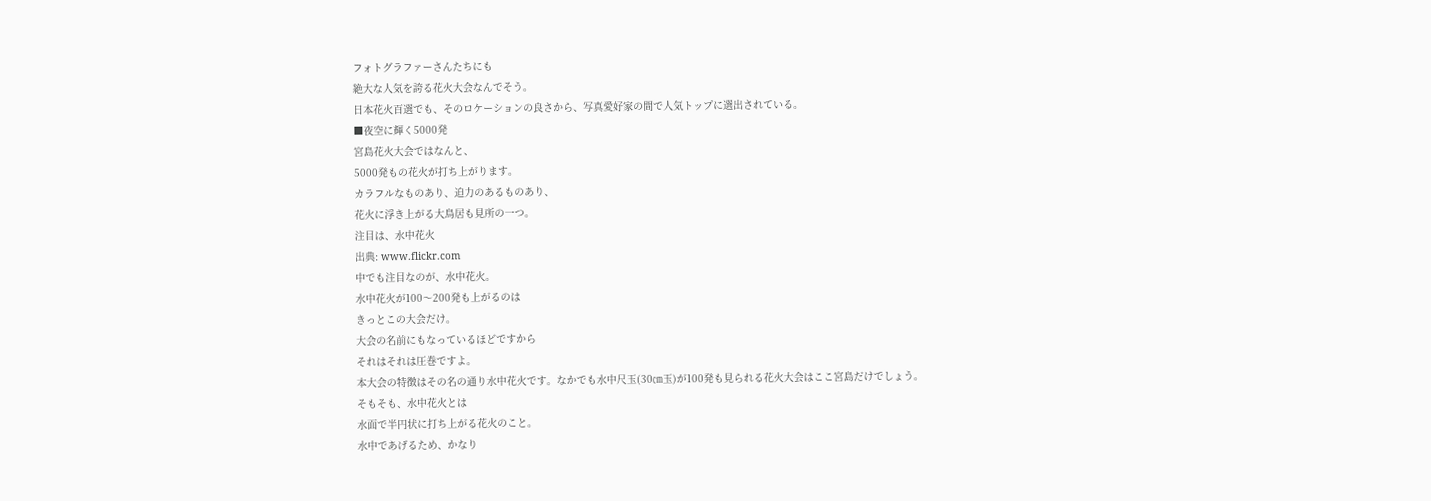フォトグラファーさんたちにも
絶大な人気を誇る花火大会なんでそう。
日本花火百選でも、そのロケーションの良さから、写真愛好家の間で人気トップに選出されている。
■夜空に輝く5000発
宮島花火大会ではなんと、
5000発もの花火が打ち上がります。
カラフルなものあり、迫力のあるものあり、
花火に浮き上がる大鳥居も見所の一つ。
注目は、水中花火
出典: www.flickr.com
中でも注目なのが、水中花火。
水中花火が100〜200発も上がるのは
きっとこの大会だけ。
大会の名前にもなっているほどですから
それはそれは圧巻ですよ。
本大会の特徴はその名の通り水中花火です。なかでも水中尺玉(30㎝玉)が100発も見られる花火大会はここ宮島だけでしょう。
そもそも、水中花火とは
水面で半円状に打ち上がる花火のこと。
水中であげるため、かなり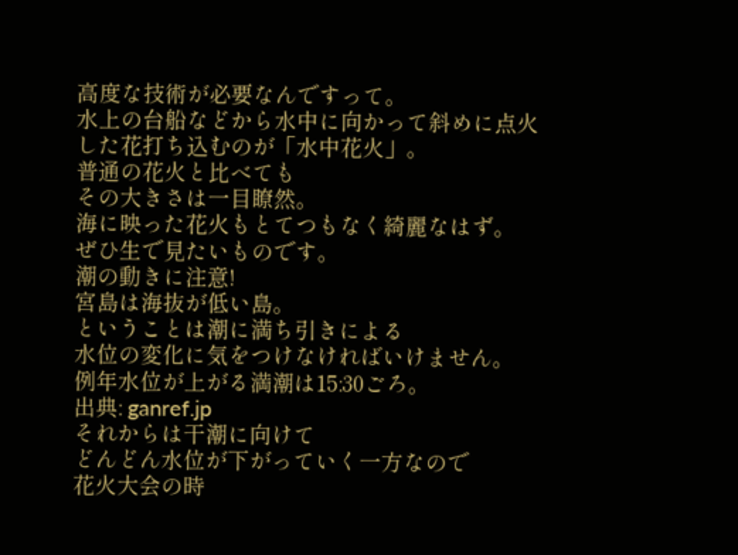高度な技術が必要なんですって。
水上の台船などから水中に向かって斜めに点火した花打ち込むのが「水中花火」。
普通の花火と比べても
その大きさは一目瞭然。
海に映った花火もとてつもなく綺麗なはず。
ぜひ生で見たいものです。
潮の動きに注意!
宮島は海抜が低い島。
ということは潮に満ち引きによる
水位の変化に気をつけなければいけません。
例年水位が上がる満潮は15:30ごろ。
出典: ganref.jp
それからは干潮に向けて
どんどん水位が下がっていく一方なので
花火大会の時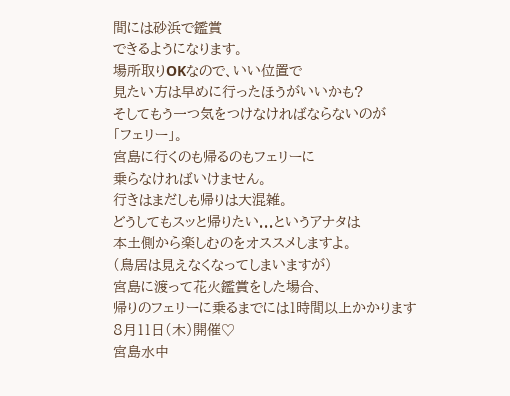間には砂浜で鑑賞
できるようになります。
場所取りOKなので、いい位置で
見たい方は早めに行ったほうがいいかも?
そしてもう一つ気をつけなければならないのが
「フェリー」。
宮島に行くのも帰るのもフェリーに
乗らなければいけません。
行きはまだしも帰りは大混雑。
どうしてもスッと帰りたい...というアナタは
本土側から楽しむのをオススメしますよ。
(鳥居は見えなくなってしまいますが)
宮島に渡って花火鑑賞をした場合、
帰りのフェリーに乗るまでには1時間以上かかります
8月11日(木)開催♡
宮島水中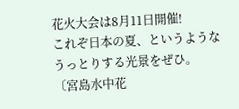花火大会は8月11日開催!
これぞ日本の夏、というような
うっとりする光景をぜひ。
〔宮島水中花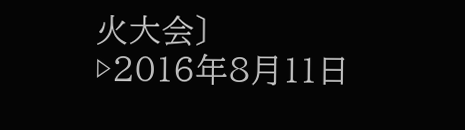火大会〕
▷2016年8月11日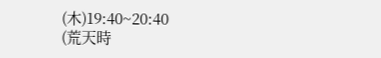(木)19:40~20:40
(荒天時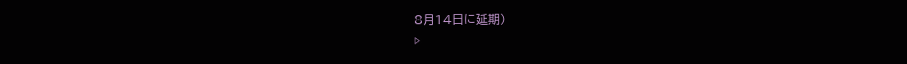8月14日に延期)
▷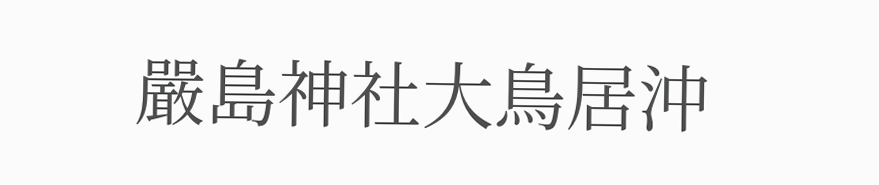嚴島神社大鳥居沖